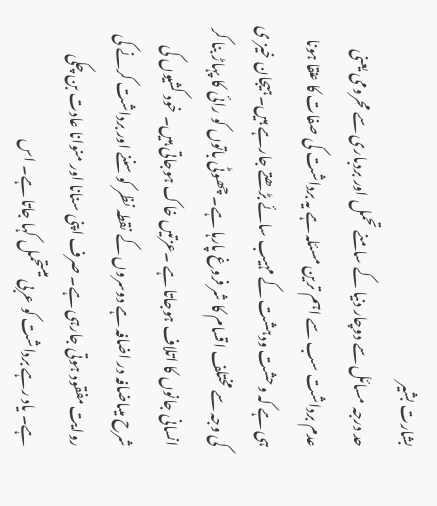بشارت بشیر
حد درجہ مسائل سے دوچار دنیا کے سامنے تحمل اور بردباری سے محرومی یعنی عدم برداشت سب سے اہم ترین مسئلہ ہے یہ برداشت کی صفات کا عنقا ہونا ہی ہے کہ وحشت ودہشت کے مہیب سائے بڑھتے جارہے ہیں۔ہیجان خیز ی کی وجہ سے مختلف اقسام کا شر فروغ پارہا ہے۔ چھوٹی باتوں کو رائی کا پہاڑ بنا کر انسانی جانوں کا اتلاف ہوجاتا ہے ۔عزتیں خاک ہوجاتی ہیں۔ خود کشیوں کی شرح میںاضافہ در اضافہ ہے دوسروں کے نقطہ نظر کو سننے اور برداشت کرنے کی روایت مفقود ہوتی جارہی ہے۔ صرف اپنی سنانا اور منوانا عادت بن چکی ہے۔ یاد رہے برداشت کو عربی میںتحمل کہا جاتا ہے۔ اس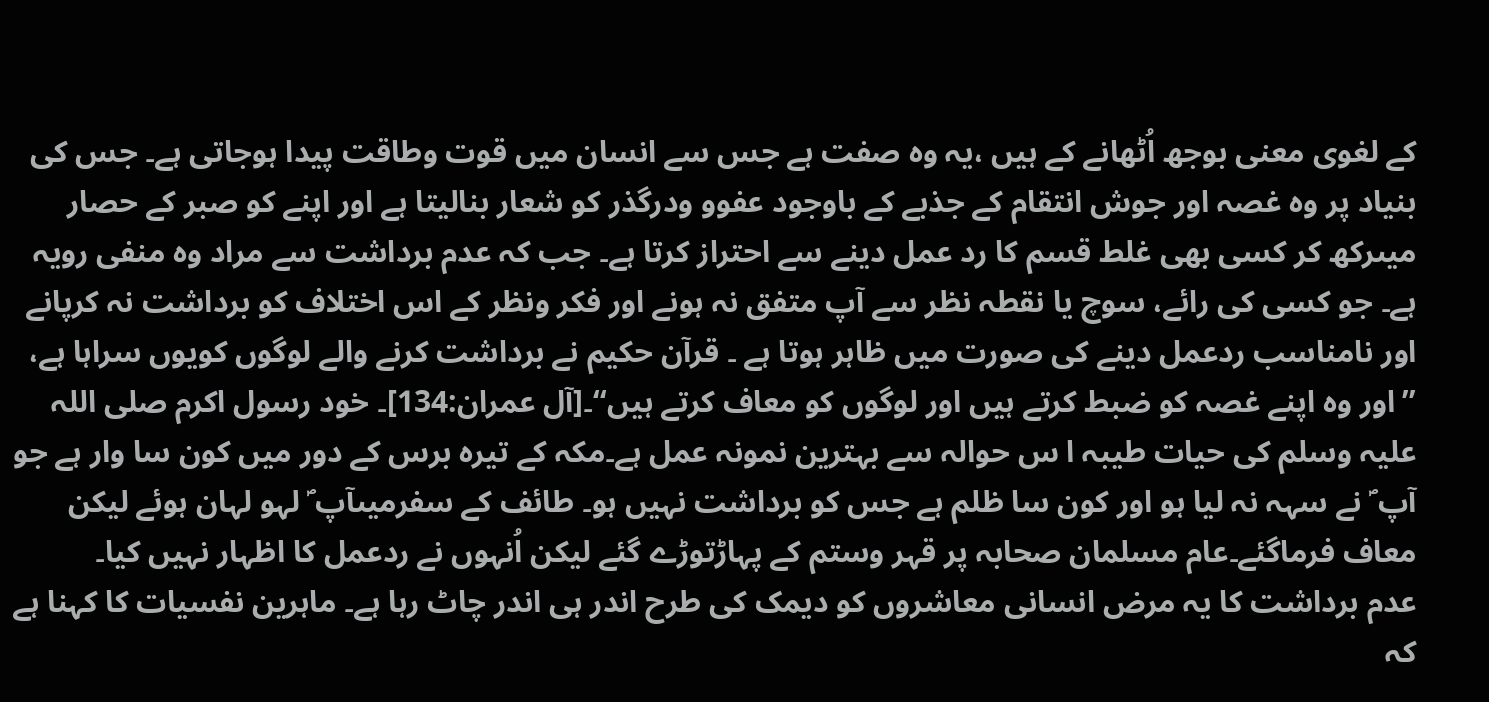کے لغوی معنی بوجھ اُٹھانے کے ہیں ،یہ وہ صفت ہے جس سے انسان میں قوت وطاقت پیدا ہوجاتی ہے۔ جس کی بنیاد پر وہ غصہ اور جوش انتقام کے جذبے کے باوجود عفوو ودرگذر کو شعار بنالیتا ہے اور اپنے کو صبر کے حصار میںرکھ کر کسی بھی غلط قسم کا رد عمل دینے سے احتراز کرتا ہے۔ جب کہ عدم برداشت سے مراد وہ منفی رویہ ہے۔ جو کسی کی رائے، سوچ یا نقطہ نظر سے آپ متفق نہ ہونے اور فکر ونظر کے اس اختلاف کو برداشت نہ کرپانے اور نامناسب ردعمل دینے کی صورت میں ظاہر ہوتا ہے ۔ قرآن حکیم نے برداشت کرنے والے لوگوں کویوں سراہا ہے، ’’اور وہ اپنے غصہ کو ضبط کرتے ہیں اور لوگوں کو معاف کرتے ہیں‘‘۔[آل عمران:134]۔ خود رسول اکرم صلی اللہ علیہ وسلم کی حیات طیبہ ا س حوالہ سے بہترین نمونہ عمل ہے۔مکہ کے تیرہ برس کے دور میں کون سا وار ہے جو آپ ؐ نے سہہ نہ لیا ہو اور کون سا ظلم ہے جس کو برداشت نہیں ہو۔ طائف کے سفرمیںآپ ؐ لہو لہان ہوئے لیکن معاف فرماگئے۔عام مسلمان صحابہ پر قہر وستم کے پہاڑتوڑے گئے لیکن اُنہوں نے ردعمل کا اظہار نہیں کیا۔
عدم برداشت کا یہ مرض انسانی معاشروں کو دیمک کی طرح اندر ہی اندر چاٹ رہا ہے۔ ماہرین نفسیات کا کہنا ہے کہ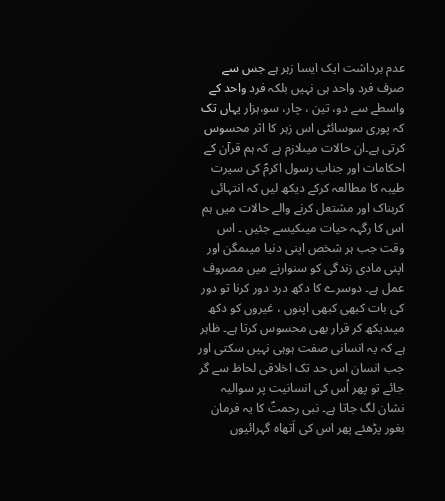عدم برداشت ایک ایسا زہر ہے جس سے صرف فرد واحد ہی نہیں بلکہ فرد واحد کے واسطے سے دو، تین ، چار، سو،ہزار یہاں تک کہ پوری سوسائٹی اس زہر کا اثر محسوس کرتی ہے۔ان حالات میںلازم ہے کہ ہم قرآن کے احکامات اور جناب رسول اکرمؐ کی سیرت طیبہ کا مطالعہ کرکے دیکھ لیں کہ انتہائی کربناک اور مشتعل کرنے والے حالات میں ہم اس کا رگہہ حیات میںکیسے جئیں ۔ اس وقت جب ہر شخص اپنی دنیا میںمگن اور اپنی مادی زندگی کو سنوارنے میں مصروف عمل ہے۔ دوسرے کا دکھ درد دور کرنا تو دور کی بات کبھی کبھی اپنوں ، غیروں کو دکھ میںدیکھ کر قرار بھی محسوس کرتا ہے۔ ظاہر ہے کہ یہ انسانی صفت ہوہی نہیں سکتی اور جب انسان اس حد تک اخلاقی لحاظ سے گر جائے تو پھر اُس کی انسانیت پر سوالیہ نشان لگ جاتا ہے۔ نبی رحمتؐ کا یہ فرمان بغور پڑھئے پھر اس کی اَتھاہ گہرائیوں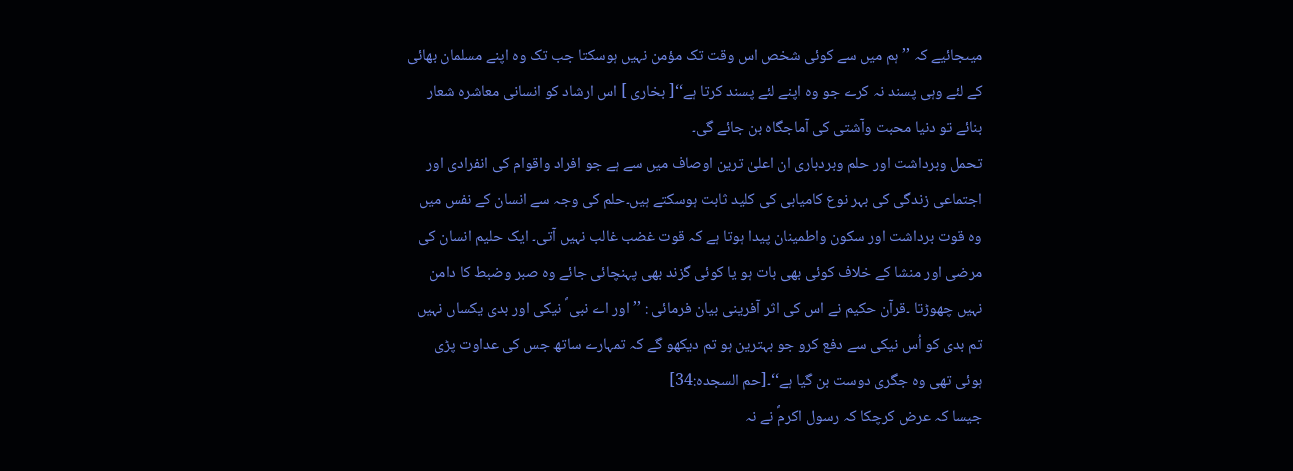میںجائیے کہ ’’ ہم میں سے کوئی شخص اس وقت تک مؤمن نہیں ہوسکتا جب تک وہ اپنے مسلمان بھائی کے لئے وہی پسند نہ کرے جو وہ اپنے لئے پسند کرتا ہے‘‘[ بخاری ] اس ارشاد کو انسانی معاشرہ شعار بنائے تو دنیا محبت وآشتی کی آماجگاہ بن جائے گی۔
تحمل وبرداشت اور حلم وبردباری ان اعلیٰ ترین اوصاف میں سے ہے جو افراد واقوام کی انفرادی اور اجتماعی زندگی کی بہر نوع کامیابی کی کلید ثابت ہوسکتے ہیں۔حلم کی وجہ سے انسان کے نفس میں وہ قوت برداشت اور سکون واطمینان پیدا ہوتا ہے کہ قوت غضب غالب نہیں آتی۔ ایک حلیم انسان کی مرضی اور منشا کے خلاف کوئی بھی بات ہو یا کوئی گزند بھی پہنچائی جائے وہ صبر وضبط کا دامن نہیں چھوڑتا ۔قرآن حکیم نے اس کی اثر آفرینی بیان فرمائی : ’’ اور اے نبی ؐ نیکی اور بدی یکساں نہیں تم بدی کو اُس نیکی سے دفع کرو جو بہترین ہو تم دیکھو گے کہ تمہارے ساتھ جس کی عداوت پڑی ہوئی تھی وہ جگری دوست بن گیا ہے‘‘۔[حم السجدہ:34]
جیسا کہ عرض کرچکا کہ رسول اکرمؐ نے نہ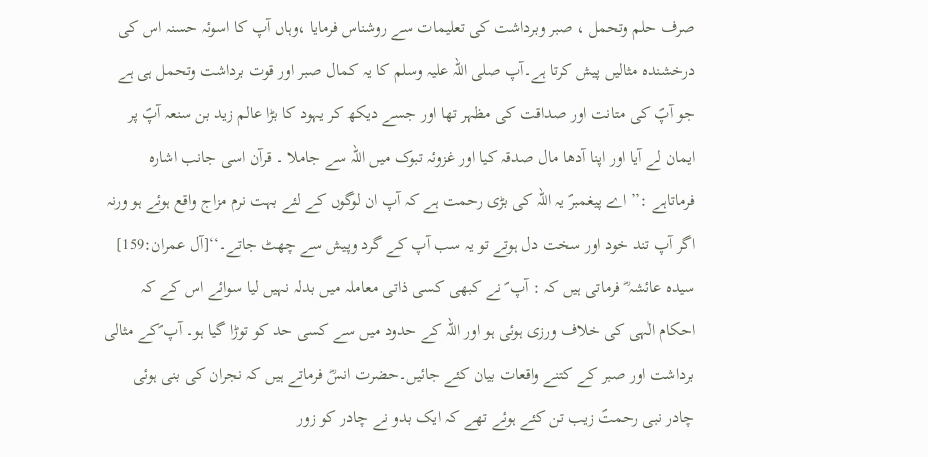صرف حلم وتحمل ، صبر وبرداشت کی تعلیمات سے روشناس فرمایا ،وہاں آپ کا اسوئہ حسنہ اس کی درخشندہ مثالیں پیش کرتا ہے۔آپ صلی اللہ علیہ وسلم کا یہ کمال صبر اور قوت برداشت وتحمل ہی ہے جو آپؐ کی متانت اور صداقت کی مظہر تھا اور جسے دیکھ کر یہود کا بڑا عالم زید بن سنعہ آپؐ پر ایمان لے آیا اور اپنا آدھا مال صدقہ کیا اور غزوئہ تبوک میں اللہ سے جاملا ۔ قرآن اسی جانب اشارہ فرماتاہے :’’ اے پیغمبرؐ یہ اللہ کی بڑی رحمت ہے کہ آپ ان لوگوں کے لئے بہت نرم مزاج واقع ہوئے ہو ورنہ اگر آپ تند خود اور سخت دل ہوتے تو یہ سب آپ کے گرد وپیش سے چھٹ جاتے۔‘‘[آل عمران:159]
سیدہ عائشہ ؓ فرماتی ہیں کہ : آپ ؐ نے کبھی کسی ذاتی معاملہ میں بدلہ نہیں لیا سوائے اس کے کہ احکام الٰہی کی خلاف ورزی ہوئی ہو اور اللہ کے حدود میں سے کسی حد کو توڑا گیا ہو۔ آپ ؐکے مثالی برداشت اور صبر کے کتنے واقعات بیان کئے جائیں۔حضرت انسؓ فرماتے ہیں کہ نجران کی بنی ہوئی چادر نبی رحمتؐ زیب تن کئے ہوئے تھے کہ ایک بدو نے چادر کو زور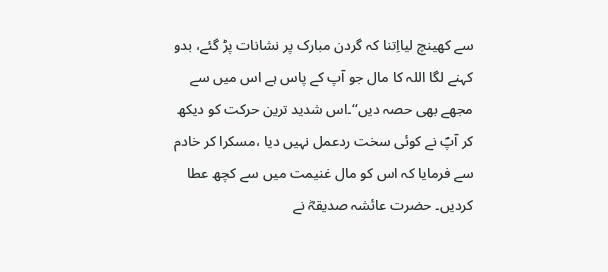سے کھینچ لیااِتنا کہ گردن مبارک پر نشانات پڑ گئے، بدو کہنے لگا اللہ کا مال جو آپ کے پاس ہے اس میں سے مجھے بھی حصہ دیں‘‘۔اس شدید ترین حرکت کو دیکھ کر آپؐ نے کوئی سخت ردعمل نہیں دیا ،مسکرا کر خادم سے فرمایا کہ اس کو مال غنیمت میں سے کچھ عطا کردیں۔ حضرت عائشہ صدیقہؓ نے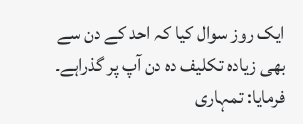ایک روز سوال کیا کہ احد کے دن سے بھی زیادہ تکلیف دہ دن آپ پر گذراہے۔ فرمایا: تمہاری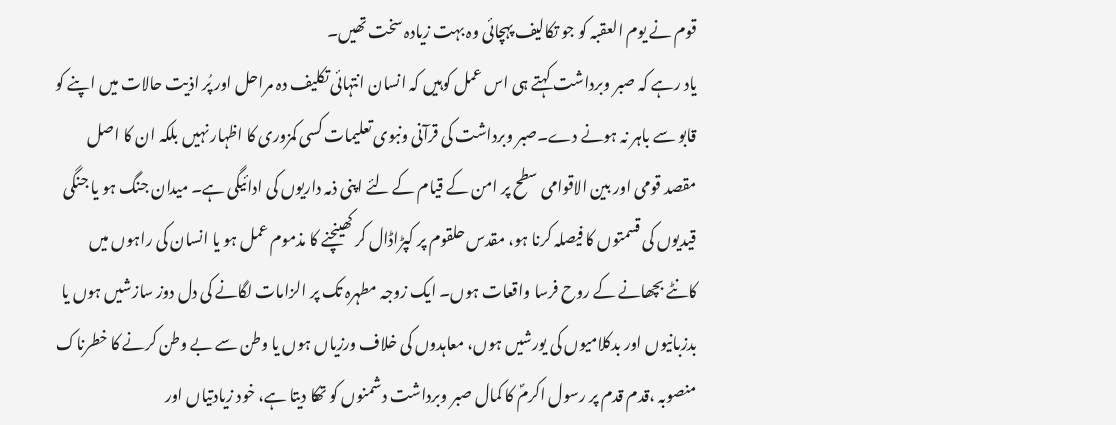قوم نے یوم العقبہ کو جو تکالیف پہچائی وہ بہت زیادہ سخت تھیں۔
یاد رہے کہ صبر وبرداشت کہتے ہی اس عمل کوہیں کہ انسان انتہائی تکلیف دہ مراحل اور پُر اذیت حالات میں اپنے کو قابو سے باہر نہ ہونے دے۔صبر وبرداشت کی قرآنی ونبوی تعلیمات کسی کمزوری کا اظہار نہیں بلکہ ان کا اصل مقصد قومی اور بین الاقوامی سطح پر امن کے قیام کے لئے اپنی ذمہ داریوں کی ادائیگی ہے۔ میدان جنگ ہو یا جنگی قیدیوں کی قسمتوں کا فیصلہ کرنا ہو، مقدس حلقوم پر کپڑاڈال کر کھینچنے کا مذموم عمل ہو یا انسان کی راہوں میں کانٹے بچھانے کے روح فرسا واقعات ہوں۔ ایک زوجہ مطہرہ تک پر الزامات لگانے کی دل دوز سازشیں ہوں یا بدزبانیوں اور بدکلامیوں کی یورشیں ہوں، معاہدوں کی خلاف ورزیاں ہوں یا وطن سے بے وطن کرنے کا خطرناک منصوبہ ،قدم قدم پر رسول اکرمؐ کا کمال صبر وبرداشت دشمنوں کو تھکا دیتا ہے، خود زیادتیاں اور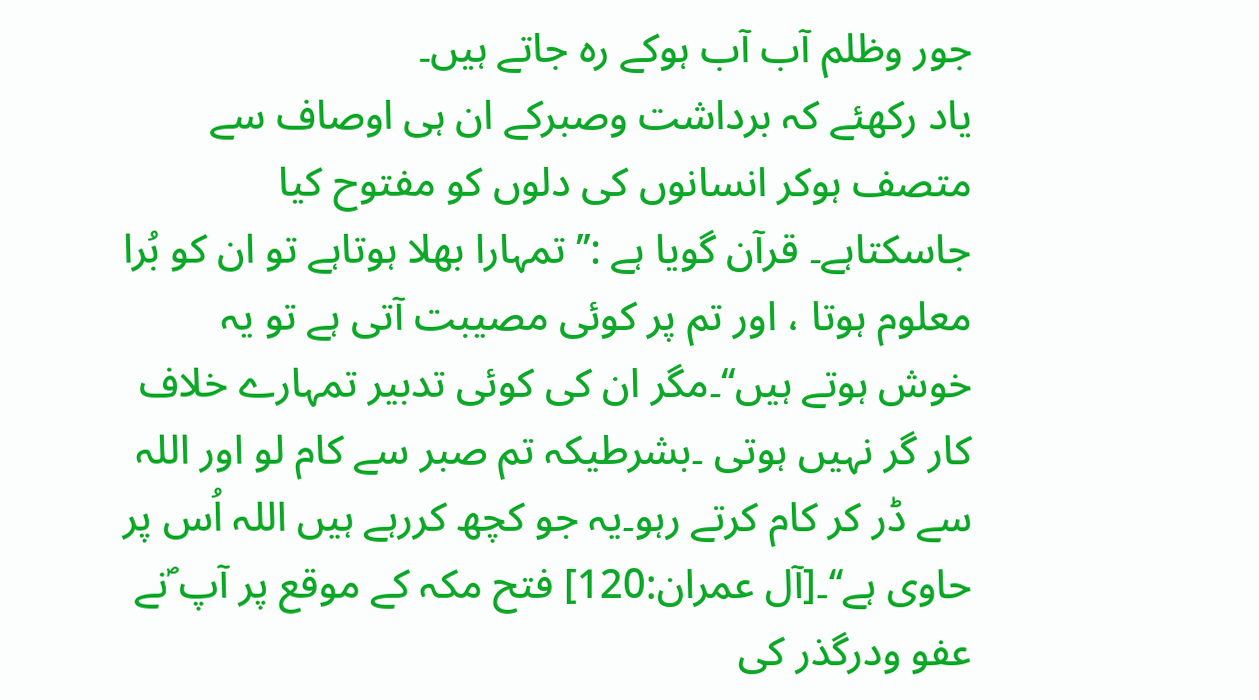جور وظلم آب آب ہوکے رہ جاتے ہیں۔
یاد رکھئے کہ برداشت وصبرکے ان ہی اوصاف سے متصف ہوکر انسانوں کی دلوں کو مفتوح کیا جاسکتاہے۔ قرآن گویا ہے :’’تمہارا بھلا ہوتاہے تو ان کو بُرا معلوم ہوتا ، اور تم پر کوئی مصیبت آتی ہے تو یہ خوش ہوتے ہیں‘‘۔مگر ان کی کوئی تدبیر تمہارے خلاف کار گر نہیں ہوتی ۔بشرطیکہ تم صبر سے کام لو اور اللہ سے ڈر کر کام کرتے رہو۔یہ جو کچھ کررہے ہیں اللہ اُس پر حاوی ہے‘‘۔[آل عمران:120] فتح مکہ کے موقع پر آپ ؐنے عفو ودرگذر کی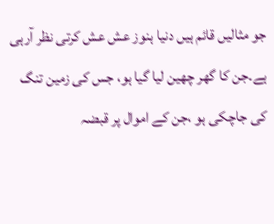جو مثالیں قائم ہیں دنیا ہنوز عش عش کرتی نظر آرہی ہے۔جن کا گھر چھین لیا گیا ہو، جس کی زمین تنگ کی جاچکی ہو ،جن کے اموال پر قبضہ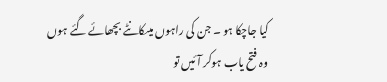کیا جاچکا ہو ۔ جن کی راہوں میںکانٹے بچھائے گئے ہوں وہ فتح یاب ہوکر آئیں تو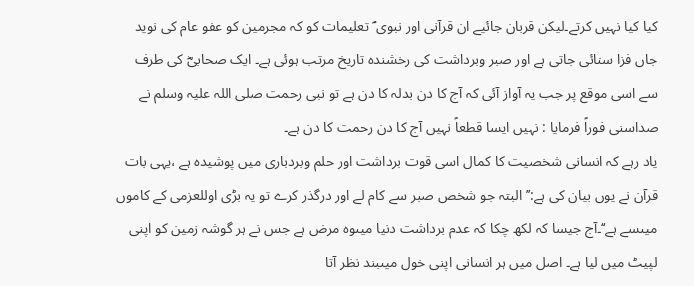کیا کیا نہیں کرتے۔لیکن قربان جائیے ان قرآنی اور نبوی ؐ تعلیمات کو کہ مجرمین کو عفو عام کی نوید جاں فزا سنائی جاتی ہے اور صبر وبرداشت کی رخشندہ تاریخ مرتب ہوئی ہے۔ ایک صحابیؓ کی طرف سے اسی موقع پر جب یہ آواز آئی کہ آج کا دن بدلہ کا دن ہے تو نبی رحمت صلی اللہ علیہ وسلم نے صداسنی فوراً فرمایا : نہیں ایسا قطعاً نہیں آج کا دن رحمت کا دن ہے۔
یاد رہے کہ انسانی شخصیت کا کمال اسی قوت برداشت اور حلم وبردباری میں پوشیدہ ہے ،یہی بات قرآن نے یوں بیان کی ہے:’’ البتہ جو شخص صبر سے کام لے اور درگذر کرے تو یہ بڑی اوللعزمی کے کاموں میںسے ہے‘‘۔آج جیسا کہ لکھ چکا کہ عدم برداشت دنیا میںوہ مرض ہے جس نے ہر گوشہ زمین کو اپنی لپیٹ میں لیا ہے۔ اصل میں ہر انسانی اپنی خول میںبند نظر آتا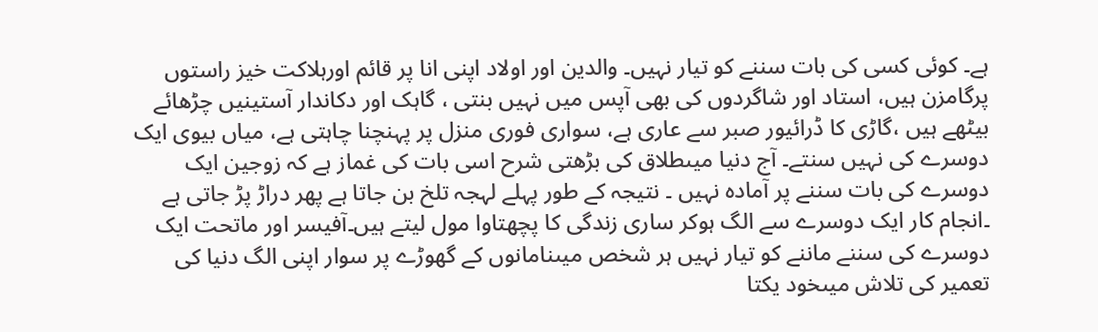ہے۔ کوئی کسی کی بات سننے کو تیار نہیں۔ والدین اور اولاد اپنی انا پر قائم اورہلاکت خیز راستوں پرگامزن ہیں، استاد اور شاگردوں کی بھی آپس میں نہیں بنتی ، گاہک اور دکاندار آستینیں چڑھائے بیٹھے ہیں ،گاڑی کا ڈرائیور صبر سے عاری ہے، سواری فوری منزل پر پہنچنا چاہتی ہے، میاں بیوی ایک دوسرے کی نہیں سنتے۔ آج دنیا میںطلاق کی بڑھتی شرح اسی بات کی غماز ہے کہ زوجین ایک دوسرے کی بات سننے پر آمادہ نہیں ۔ نتیجہ کے طور پہلے لہجہ تلخ بن جاتا ہے پھر دراڑ پڑ جاتی ہے ۔انجام کار ایک دوسرے سے الگ ہوکر ساری زندگی کا پچھتاوا مول لیتے ہیں۔آفیسر اور ماتحت ایک دوسرے کی سننے ماننے کو تیار نہیں ہر شخص میںنامانوں کے گھوڑے پر سوار اپنی الگ دنیا کی تعمیر کی تلاش میںخود یکتا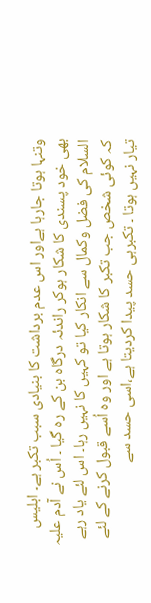وتنہا ہوتا جارہا ہےاور اس عدم برداشت کا بنیادی سبب تکبر ہے۔ ابلیس بھی خود پسندی کا شکار ہوکر راندئہ درگاہ بن کے رہ گیا ۔ اُس نے آدم علیہ السلام کی فضل وکمال سے انکار کیا تو کہیں کا نہیں رہا۔ اس لئے یاد رہے کہ کوئی شخص جب تکبر کا شکار ہوتا ہے اور وہ اُسے قبول کرنے کے لئے تیار نہیں ہوتا ۔ تکبرہی حسد پیدا کردیتا ہے،اسی حسد سے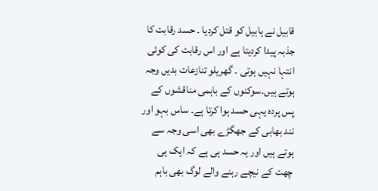قابیل نے ہابیل کو قتل کردیا ۔ حسد رقابت کا جذبہ پیدا کردیتا ہے اور اس رقابت کی کوئی انتہا نہیں ہوتی ۔ گھریلو تنازعات بدیں وجہ ہوتے ہیں۔سوکنوں کے باہمی مناقشوں کے پس پردہ یہی حسد ہوا کرتا ہے۔ ساس بہو اور نند بھابی کے جھگڑے بھی اسی وجہ سے ہوتے ہیں اور یہ حسد ہی ہے کہ ایک ہی چھت کے نیچے رہنے والے لوگ بھی باہم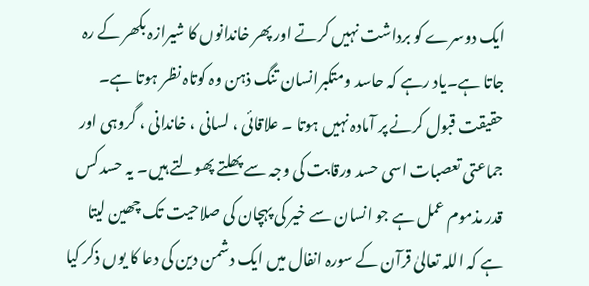ایک دوسرے کو برداشت نہیں کرتے اور پھر خاندانوں کا شیرازہ بکھر کے رہ جاتا ہے۔یاد رہے کہ حاسد ومتکبرانسان تنگ ذہن وہ کوتاہ نظر ہوتا ہے۔ حقیقت قبول کرنے پر آمادہ نہیں ہوتا ۔ علاقائی ، لسانی ، خاندانی ، گروہی اور جماعتی تعصبات اسی حسد ورقابت کی وجہ سے پھلتے پھولتے ہیں۔ یہ حسد کس قدر مذموم عمل ہے جو انسان سے خیر کی پہچان کی صلاحیت تک چھین لیتا ہے کہ اللہ تعالیٰ قرآن کے سورہ انفال میں ایک دشمن دین کی دعا کا یوں ذکر کیا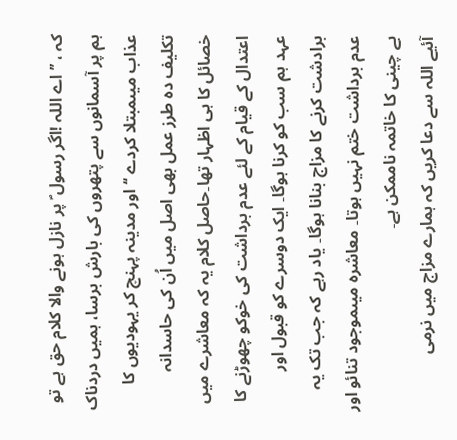کہ ، ’’ اے اللہ !اگر رسول ؐ پر نازل ہونے والا کلام حق ہے تو ہم پر آسمانوں سے پتھروں کی بارش برسا، ہمیں دردناک عذاب میںمبتلا کردے ‘‘اور مدینہ پہنچ کر یہودیوں کا تکلیف دہ طرز عمل بھی اصل میں اُن کی حاسدانہ خصائل کا ہی اظہار تھا۔حاصل کلام یہ کہ معاشرے میں اعتدال کے قیام کے لئے عدم برداشت کی خوکو چھوڑنے کا عہد ہم سب کو کرنا ہوگا۔ ایک دوسرے کو قبول اور برادشت کرنے کا مزاج بنانا ہوگا۔ یاد رہے کہ جب تک یہ عدم برداشت ختم نہیں ہوتا۔ معاشرہ میںموجود تنائو اور بے چینی کا خاتمہ ناممکن ہے۔
آئیے اللہ سے دعا کریں کہ ہمارے مزاج میں نرمی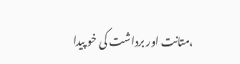،متانت اور برداشت کی خو پیدا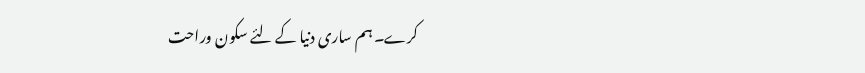کرے۔ ہم ساری دنیا کے لئے سکون وراحت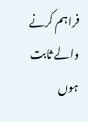فراہم کرنے والے ثابت ہوں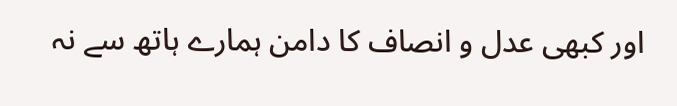اور کبھی عدل و انصاف کا دامن ہمارے ہاتھ سے نہ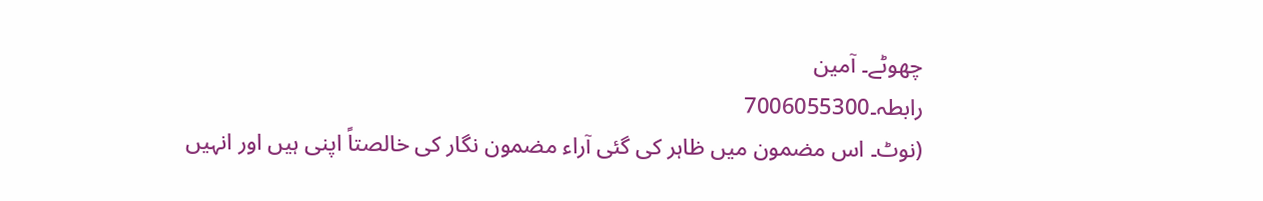چھوٹے۔ آمین
رابطہ۔7006055300
(نوٹ۔ اس مضمون میں ظاہر کی گئی آراء مضمون نگار کی خالصتاً اپنی ہیں اور انہیں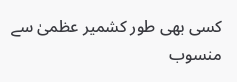کسی بھی طور کشمیر عظمیٰ سے منسوب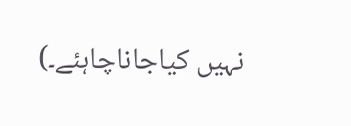نہیں کیاجاناچاہئے۔)